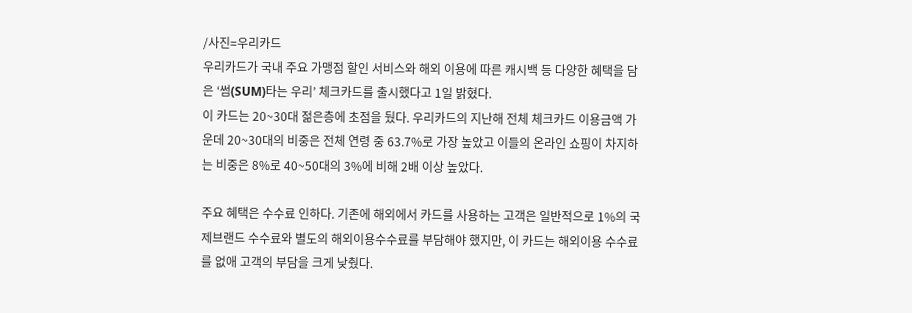/사진=우리카드
우리카드가 국내 주요 가맹점 할인 서비스와 해외 이용에 따른 캐시백 등 다양한 혜택을 담은 ‘썸(SUM)타는 우리’ 체크카드를 출시했다고 1일 밝혔다.
이 카드는 20~30대 젊은층에 초점을 뒀다. 우리카드의 지난해 전체 체크카드 이용금액 가운데 20~30대의 비중은 전체 연령 중 63.7%로 가장 높았고 이들의 온라인 쇼핑이 차지하는 비중은 8%로 40~50대의 3%에 비해 2배 이상 높았다.

주요 혜택은 수수료 인하다. 기존에 해외에서 카드를 사용하는 고객은 일반적으로 1%의 국제브랜드 수수료와 별도의 해외이용수수료를 부담해야 했지만, 이 카드는 해외이용 수수료를 없애 고객의 부담을 크게 낮췄다.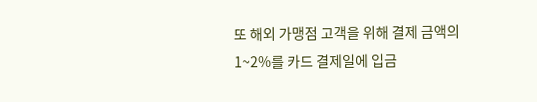또 해외 가맹점 고객을 위해 결제 금액의 1~2%를 카드 결제일에 입금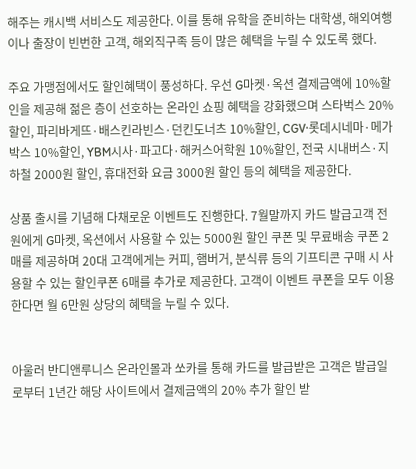해주는 캐시백 서비스도 제공한다. 이를 통해 유학을 준비하는 대학생, 해외여행이나 출장이 빈번한 고객, 해외직구족 등이 많은 혜택을 누릴 수 있도록 했다.

주요 가맹점에서도 할인혜택이 풍성하다. 우선 G마켓·옥션 결제금액에 10%할인을 제공해 젊은 층이 선호하는 온라인 쇼핑 혜택을 강화했으며 스타벅스 20%할인, 파리바게뜨·배스킨라빈스·던킨도너츠 10%할인, CGV·롯데시네마·메가박스 10%할인, YBM시사·파고다·해커스어학원 10%할인, 전국 시내버스·지하철 2000원 할인, 휴대전화 요금 3000원 할인 등의 혜택을 제공한다.

상품 출시를 기념해 다채로운 이벤트도 진행한다. 7월말까지 카드 발급고객 전원에게 G마켓, 옥션에서 사용할 수 있는 5000원 할인 쿠폰 및 무료배송 쿠폰 2매를 제공하며 20대 고객에게는 커피, 햄버거, 분식류 등의 기프티콘 구매 시 사용할 수 있는 할인쿠폰 6매를 추가로 제공한다. 고객이 이벤트 쿠폰을 모두 이용한다면 월 6만원 상당의 혜택을 누릴 수 있다.


아울러 반디앤루니스 온라인몰과 쏘카를 통해 카드를 발급받은 고객은 발급일로부터 1년간 해당 사이트에서 결제금액의 20% 추가 할인 받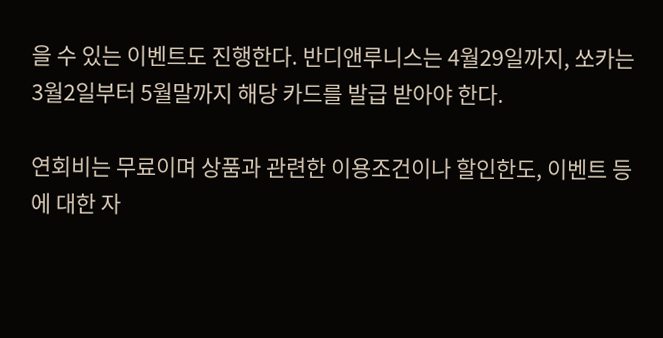을 수 있는 이벤트도 진행한다. 반디앤루니스는 4월29일까지, 쏘카는 3월2일부터 5월말까지 해당 카드를 발급 받아야 한다.

연회비는 무료이며 상품과 관련한 이용조건이나 할인한도, 이벤트 등에 대한 자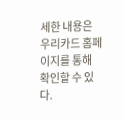세한 내용은 우리카드 홈페이지를 통해 확인할 수 있다.